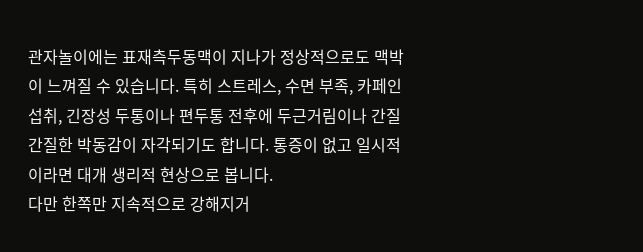관자놀이에는 표재측두동맥이 지나가 정상적으로도 맥박이 느껴질 수 있습니다. 특히 스트레스, 수면 부족, 카페인 섭취, 긴장성 두통이나 편두통 전후에 두근거림이나 간질간질한 박동감이 자각되기도 합니다. 통증이 없고 일시적이라면 대개 생리적 현상으로 봅니다.
다만 한쪽만 지속적으로 강해지거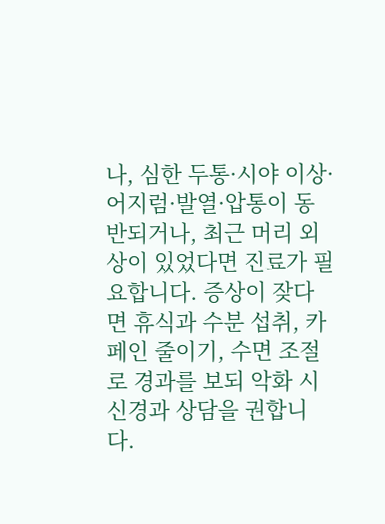나, 심한 두통·시야 이상·어지럼·발열·압통이 동반되거나, 최근 머리 외상이 있었다면 진료가 필요합니다. 증상이 잦다면 휴식과 수분 섭취, 카페인 줄이기, 수면 조절로 경과를 보되 악화 시 신경과 상담을 권합니다.